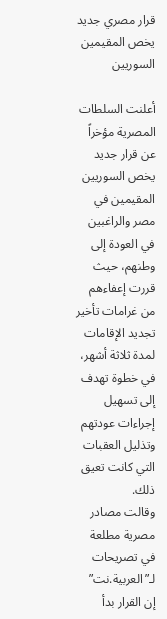قرار مصري جديد يخص المقيمين السوريين

أعلنت السلطات المصرية مؤخراً عن قرار جديد يخص السوريين المقيمين في مصر والراغبين في العودة إلى وطنهم، حيث قررت إعفاءهم من غرامات تأخير تجديد الإقامات لمدة ثلاثة أشهر، في خطوة تهدف إلى تسهيل إجراءات عودتهم وتذليل العقبات التي كانت تعيق ذلك.
وقالت مصادر مصرية مطلعة في تصريحات لـ”العربية.نت” إن القرار بدأ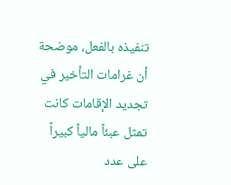تنفيذه بالفعل، موضحة أن غرامات التأخير في تجديد الإقامات كانت تمثل عبئاً مالياً كبيراً على عدد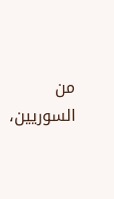من السوريين،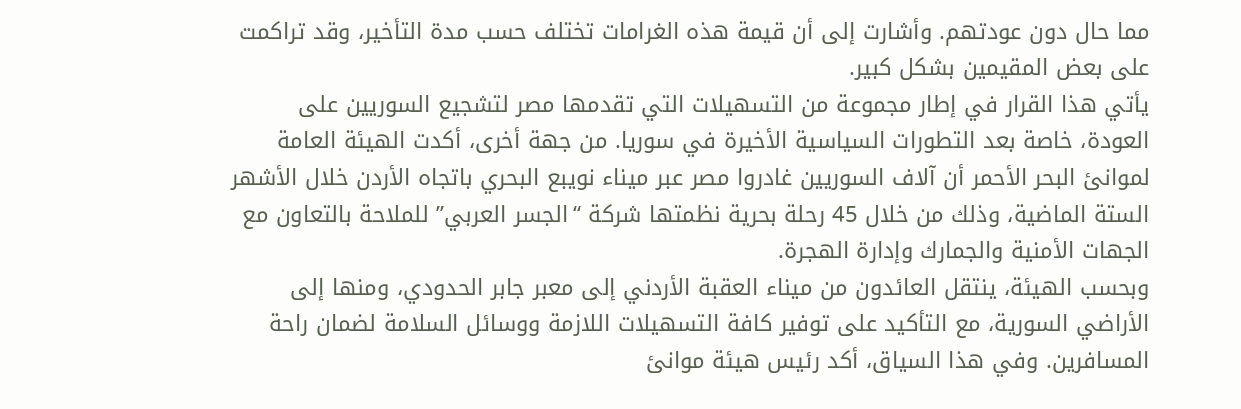مما حال دون عودتهم. وأشارت إلى أن قيمة هذه الغرامات تختلف حسب مدة التأخير، وقد تراكمت على بعض المقيمين بشكل كبير.
يأتي هذا القرار في إطار مجموعة من التسهيلات التي تقدمها مصر لتشجيع السوريين على العودة، خاصة بعد التطورات السياسية الأخيرة في سوريا. من جهة أخرى، أكدت الهيئة العامة لموانئ البحر الأحمر أن آلاف السوريين غادروا مصر عبر ميناء نويبع البحري باتجاه الأردن خلال الأشهر الستة الماضية، وذلك من خلال 45 رحلة بحرية نظمتها شركة “الجسر العربي” للملاحة بالتعاون مع الجهات الأمنية والجمارك وإدارة الهجرة.
وبحسب الهيئة، ينتقل العائدون من ميناء العقبة الأردني إلى معبر جابر الحدودي، ومنها إلى الأراضي السورية، مع التأكيد على توفير كافة التسهيلات اللازمة ووسائل السلامة لضمان راحة المسافرين. وفي هذا السياق، أكد رئيس هيئة موانئ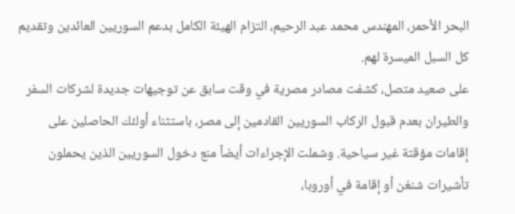البحر الأحمر، المهندس محمد عبد الرحيم، التزام الهيئة الكامل بدعم السوريين العائدين وتقديم كل السبل الميسرة لهم.
على صعيد متصل، كشفت مصادر مصرية في وقت سابق عن توجيهات جديدة لشركات السفر والطيران بعدم قبول الركاب السوريين القادمين إلى مصر، باستثناء أولئك الحاصلين على إقامات مؤقتة غير سياحية. وشملت الإجراءات أيضاً منع دخول السوريين الذين يحملون تأشيرات شنغن أو إقامة في أوروبا،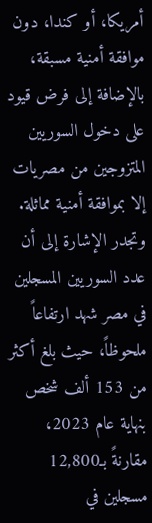أمريكا، أو كندا، دون موافقة أمنية مسبقة، بالإضافة إلى فرض قيود على دخول السوريين المتزوجين من مصريات إلا بموافقة أمنية مماثلة.
وتجدر الإشارة إلى أن عدد السوريين المسجلين في مصر شهد ارتفاعاً ملحوظاً، حيث بلغ أكثر من 153 ألف شخص بنهاية عام 2023، مقارنةً بـ12,800 مسجلين في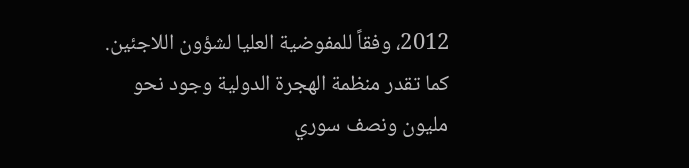2012، وفقاً للمفوضية العليا لشؤون اللاجئين. كما تقدر منظمة الهجرة الدولية وجود نحو مليون ونصف سوري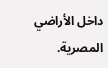داخل الأراضي المصرية.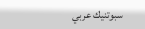سبوتنيك عربي